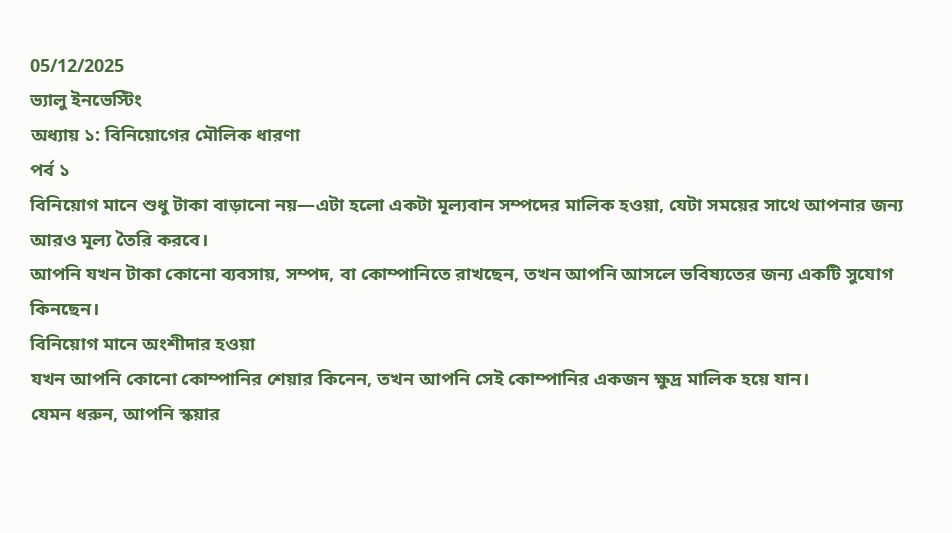05/12/2025
ভ্যালু ইনভেস্টিং
অধ্যায় ১: বিনিয়োগের মৌলিক ধারণা
পর্ব ১
বিনিয়োগ মানে শুধু টাকা বাড়ানো নয়—এটা হলো একটা মূল্যবান সম্পদের মালিক হওয়া, যেটা সময়ের সাথে আপনার জন্য আরও মূল্য তৈরি করবে।
আপনি যখন টাকা কোনো ব্যবসায়, সম্পদ, বা কোম্পানিতে রাখছেন, তখন আপনি আসলে ভবিষ্যতের জন্য একটি সুযোগ কিনছেন।
বিনিয়োগ মানে অংশীদার হওয়া
যখন আপনি কোনো কোম্পানির শেয়ার কিনেন, তখন আপনি সেই কোম্পানির একজন ক্ষুদ্র মালিক হয়ে যান।
যেমন ধরুন, আপনি স্কয়ার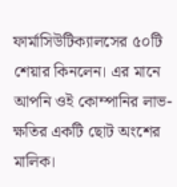ফার্মাসিউটিক্যালসের ৫০টি শেয়ার কিনলেন। এর মানে আপনি ওই কোম্পানির লাভ-ক্ষতির একটি ছোট অংশের মালিক।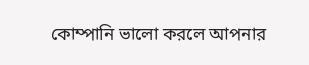কোম্পানি ভালো করলে আপনার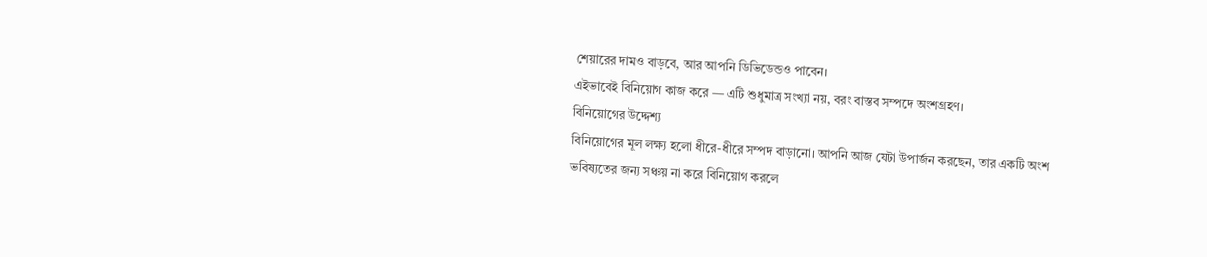শেয়ারের দামও বাড়বে, আর আপনি ডিভিডেন্ডও পাবেন।
এইভাবেই বিনিয়োগ কাজ করে — এটি শুধুমাত্র সংখ্যা নয়, বরং বাস্তব সম্পদে অংশগ্রহণ।
বিনিয়োগের উদ্দেশ্য
বিনিয়োগের মূল লক্ষ্য হলো ধীরে-ধীরে সম্পদ বাড়ানো। আপনি আজ যেটা উপার্জন করছেন, তার একটি অংশ ভবিষ্যতের জন্য সঞ্চয় না করে বিনিয়োগ করলে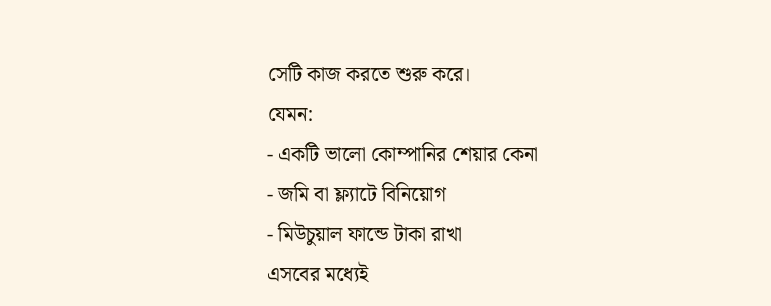সেটি কাজ করতে শুরু করে।
যেমন:
- একটি ভালো কোম্পানির শেয়ার কেনা
- জমি বা ফ্ল্যাটে বিনিয়োগ
- মিউচুয়াল ফান্ডে টাকা রাখা
এসবের মধ্যেই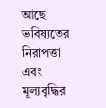আছে ভবিষ্যতের নিরাপত্তা এবং মূল্যবৃদ্ধির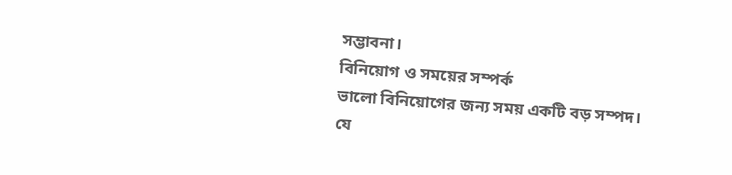সম্ভাবনা।
বিনিয়োগ ও সময়ের সম্পর্ক
ভালো বিনিয়োগের জন্য সময় একটি বড় সম্পদ।
যে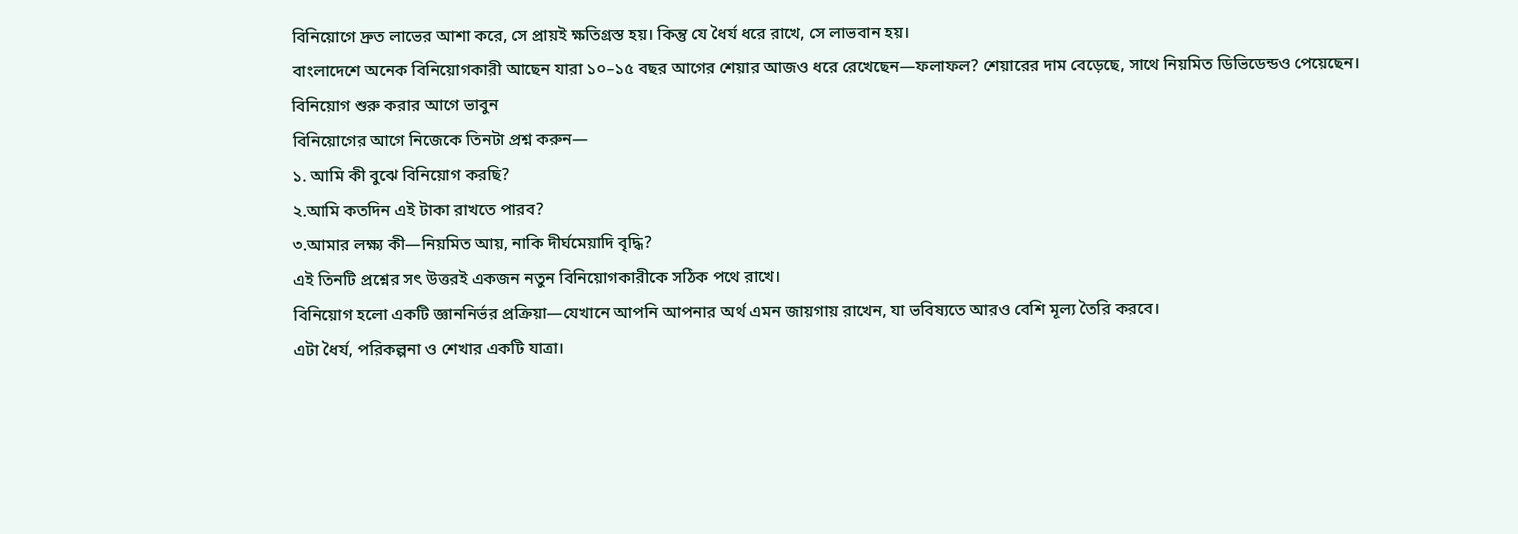বিনিয়োগে দ্রুত লাভের আশা করে, সে প্রায়ই ক্ষতিগ্রস্ত হয়। কিন্তু যে ধৈর্য ধরে রাখে, সে লাভবান হয়।
বাংলাদেশে অনেক বিনিয়োগকারী আছেন যারা ১০–১৫ বছর আগের শেয়ার আজও ধরে রেখেছেন—ফলাফল? শেয়ারের দাম বেড়েছে, সাথে নিয়মিত ডিভিডেন্ডও পেয়েছেন।
বিনিয়োগ শুরু করার আগে ভাবুন
বিনিয়োগের আগে নিজেকে তিনটা প্রশ্ন করুন—
১. আমি কী বুঝে বিনিয়োগ করছি?
২.আমি কতদিন এই টাকা রাখতে পারব?
৩.আমার লক্ষ্য কী—নিয়মিত আয়, নাকি দীর্ঘমেয়াদি বৃদ্ধি?
এই তিনটি প্রশ্নের সৎ উত্তরই একজন নতুন বিনিয়োগকারীকে সঠিক পথে রাখে।
বিনিয়োগ হলো একটি জ্ঞাননির্ভর প্রক্রিয়া—যেখানে আপনি আপনার অর্থ এমন জায়গায় রাখেন, যা ভবিষ্যতে আরও বেশি মূল্য তৈরি করবে।
এটা ধৈর্য, পরিকল্পনা ও শেখার একটি যাত্রা।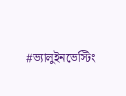#ভ্যালুইনভেস্টিং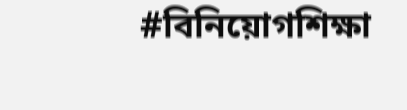#বিনিয়োগশিক্ষা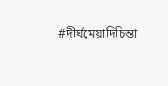#দীর্ঘমেয়াদিচিন্তা